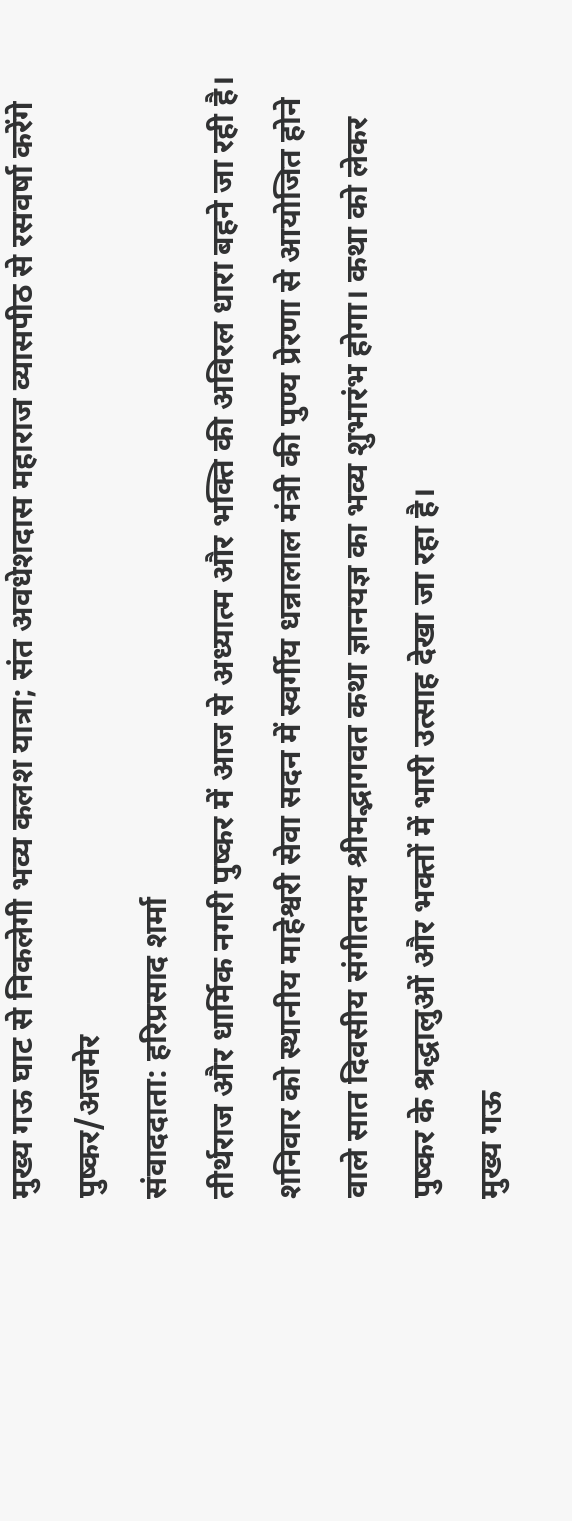मुख्य गऊ घाट से निकलेगी भव्य कलश यात्रा; संत अवधेशदास महाराज व्यासपीठ से रसवर्षा करेंगे
पुष्कर/अजमेर
संवाददाता: हरिप्रसाद शर्मा
तीर्थराज और धार्मिक नगरी पुष्कर में आज से अध्यात्म और भक्ति की अविरल धारा बहने जा रही है। शनिवार को स्थानीय माहेश्वरी सेवा सदन में स्वर्गीय धन्नालाल मंत्री की पुण्य प्रेरणा से आयोजित होने वाले सात दिवसीय संगीतमय श्रीमद्भागवत कथा ज्ञानयज्ञ का भव्य शुभारंभ होगा। कथा को लेकर पुष्कर के श्रद्धालुओं और भक्तों में भारी उत्साह देखा जा रहा है।
मुख्य गऊ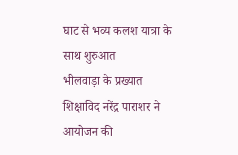घाट से भव्य कलश यात्रा के साथ शुरुआत
भीलवाड़ा के प्रख्यात शिक्षाविद नरेंद्र पाराशर ने आयोजन की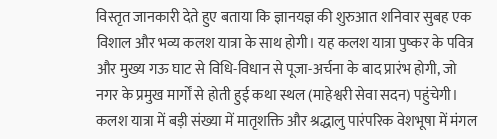विस्तृत जानकारी देते हुए बताया कि ज्ञानयज्ञ की शुरुआत शनिवार सुबह एक विशाल और भव्य कलश यात्रा के साथ होगी। यह कलश यात्रा पुष्कर के पवित्र और मुख्य गऊ घाट से विधि-विधान से पूजा-अर्चना के बाद प्रारंभ होगी, जो नगर के प्रमुख मार्गों से होती हुई कथा स्थल (माहेश्वरी सेवा सदन) पहुंचेगी। कलश यात्रा में बड़ी संख्या में मातृशक्ति और श्रद्धालु पारंपरिक वेशभूषा में मंगल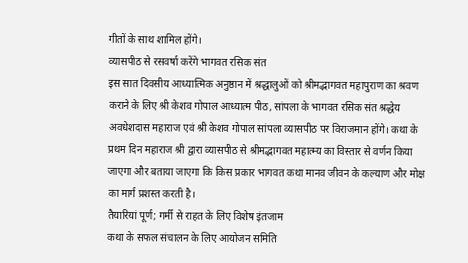गीतों के साथ शामिल होंगे।
व्यासपीठ से रसवर्षा करेंगे भागवत रसिक संत
इस सात दिवसीय आध्यात्मिक अनुष्ठान में श्रद्धालुओं को श्रीमद्भागवत महापुराण का श्रवण कराने के लिए श्री केशव गोपाल आध्यात्म पीठ, सांपला के भागवत रसिक संत श्रद्धेय अवधेशदास महाराज एवं श्री केशव गोपाल सांपला व्यासपीठ पर विराजमान होंगे। कथा के प्रथम दिन महाराज श्री द्वारा व्यासपीठ से श्रीमद्भागवत महात्म्य का विस्तार से वर्णन किया जाएगा और बताया जाएगा कि किस प्रकार भागवत कथा मानव जीवन के कल्याण और मोक्ष का मार्ग प्रशस्त करती है।
तैयारियां पूर्ण; गर्मी से राहत के लिए विशेष इंतजाम
कथा के सफल संचालन के लिए आयोजन समिति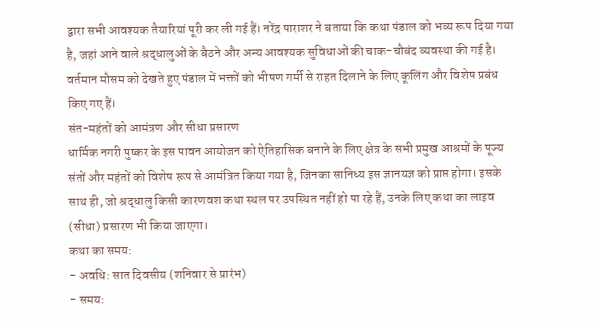द्वारा सभी आवश्यक तैयारियां पूरी कर ली गई हैं। नरेंद्र पाराशर ने बताया कि कथा पंडाल को भव्य रूप दिया गया है, जहां आने वाले श्रद्धालुओं के बैठने और अन्य आवश्यक सुविधाओं की चाक-चौबंद व्यवस्था की गई है। वर्तमान मौसम को देखते हुए पंडाल में भक्तों को भीषण गर्मी से राहत दिलाने के लिए कूलिंग और विशेष प्रबंध किए गए हैं।
संत-महंतों को आमंत्रण और सीधा प्रसारण
धार्मिक नगरी पुष्कर के इस पावन आयोजन को ऐतिहासिक बनाने के लिए क्षेत्र के सभी प्रमुख आश्रमों के पूज्य संतों और महंतों को विशेष रूप से आमंत्रित किया गया है, जिनका सानिध्य इस ज्ञानयज्ञ को प्राप्त होगा। इसके साथ ही, जो श्रद्धालु किसी कारणवश कथा स्थल पर उपस्थित नहीं हो पा रहे हैं, उनके लिए कथा का लाइव (सीधा) प्रसारण भी किया जाएगा।
कथा का समय:
- अवधि: सात दिवसीय (शनिवार से प्रारंभ)
- समय: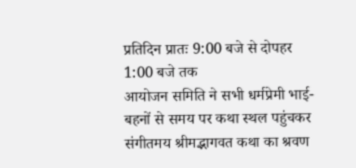प्रतिदिन प्रातः 9:00 बजे से दोपहर 1:00 बजे तक
आयोजन समिति ने सभी धर्मप्रेमी भाई-बहनों से समय पर कथा स्थल पहुंचकर संगीतमय श्रीमद्भागवत कथा का श्रवण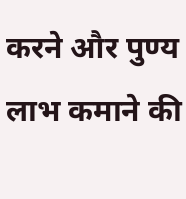करने और पुण्य लाभ कमाने की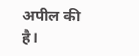अपील की है।